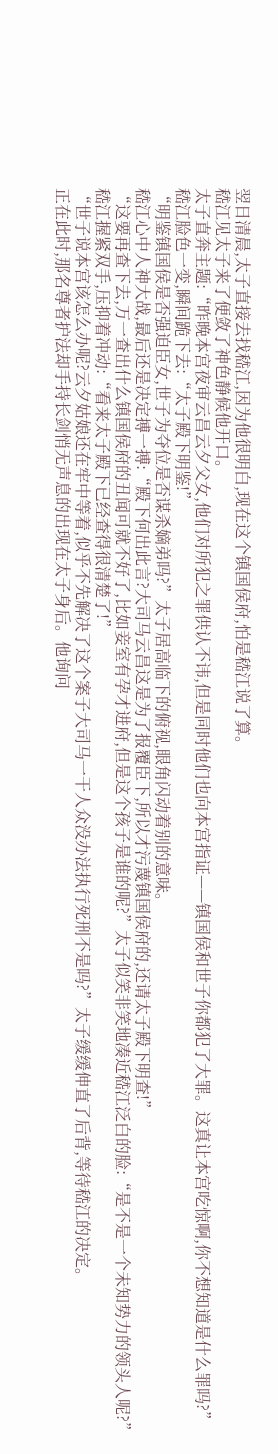翌日清晨,太子直接去找嵇江,因为他很明白,现在这个镇国侯府,怕是嵇江说了算。
嵇江见太子来了便敛了神色静候他开口。
太子直奔主题:“昨晚本宫夜审云昌云夕父女,他们对所犯之罪供认不讳,但是同时他们也向本宫指证——镇国侯和世子你都犯了大罪。这真让本宫吃惊啊,你不想知道是什么罪吗?”
嵇江脸色一变,瞬间跪下去:“太子殿下明鉴!”
“明鉴镇国侯是否强迫臣女,世子为夺位是否谋杀嫡弟吗?”太子居高临下的俯视,眼角闪动着别的意味。
嵇江心中人神大战,最后还是决定搏一搏:“殿下何出此言?大司马云昌这是为了报覆臣下,所以才污蔑镇国侯府的,还请太子殿下明查!”
“这要再查下去,万一查出什么镇国侯府的丑闻可就不好了,比如妾室有孕才进府,但是这个孩子是谁的呢?”太子似笑非笑地凑近嵇江泛白的脸:“是不是一个未知势力的领头人呢?”
嵇江握紧双手,压抑着冲动:“看来太子殿下已经查得很清楚了!”
“世子说本宫该怎么办呢?云夕姑娘还在牢中等着,似乎不先解决了这个案子大司马一干人众没办法执行死刑不是吗?”太子缓缓伸直了后背,等待嵇江的决定。
正在此时,那名尊者护法却手持长剑悄无声息的出现在太子身后。他询问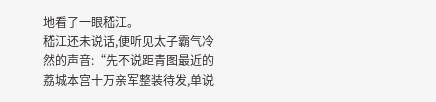地看了一眼嵇江。
嵇江还未说话,便听见太子霸气冷然的声音:“先不说距青图最近的荔城本宫十万亲军整装待发,单说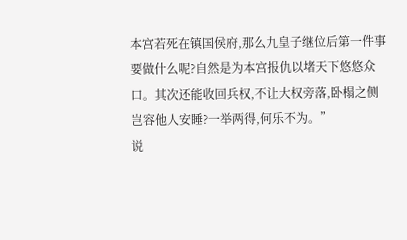本宫若死在镇国侯府,那么九皇子继位后第一件事要做什么呢?自然是为本宫报仇以堵天下悠悠众口。其次还能收回兵权,不让大权旁落,卧榻之侧岂容他人安睡?一举两得,何乐不为。”
说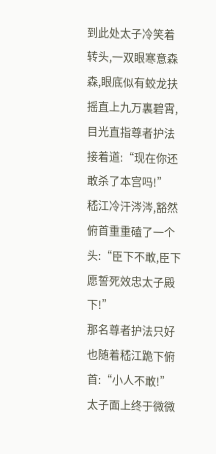到此处太子冷笑着转头,一双眼寒意森森,眼底似有蛟龙扶摇直上九万裏碧霄,目光直指尊者护法接着道:“现在你还敢杀了本宫吗!”
嵇江冷汗涔涔,豁然俯首重重磕了一个头:“臣下不敢,臣下愿誓死效忠太子殿下!”
那名尊者护法只好也随着嵇江跪下俯首:“小人不敢!”
太子面上终于微微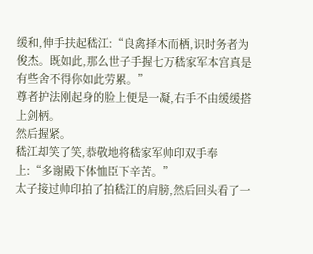缓和,伸手扶起嵇江:“良禽择木而栖,识时务者为俊杰。既如此,那么世子手握七万嵇家军本宫真是有些舍不得你如此劳累。”
尊者护法刚起身的脸上便是一凝,右手不由缓缓搭上剑柄。
然后握紧。
嵇江却笑了笑,恭敬地将嵇家军帅印双手奉上:“多谢殿下体恤臣下辛苦。”
太子接过帅印拍了拍嵇江的肩膀,然后回头看了一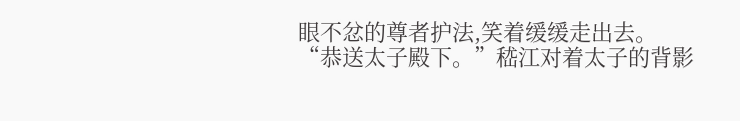眼不忿的尊者护法,笑着缓缓走出去。
“恭送太子殿下。”嵇江对着太子的背影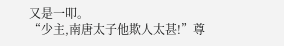又是一叩。
“少主,南唐太子他欺人太甚!”尊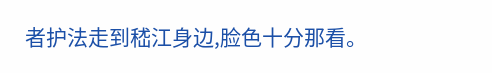者护法走到嵇江身边,脸色十分那看。